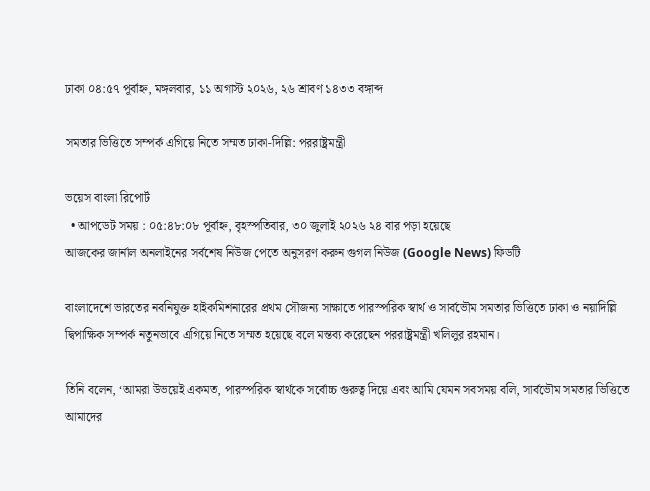ঢাকা ০৪:৫৭ পূর্বাহ্ন, মঙ্গলবার, ১১ অগাস্ট ২০২৬, ২৬ শ্রাবণ ১৪৩৩ বঙ্গাব্দ

সমতার ভিত্তিতে সম্পর্ক এগিয়ে নিতে সম্মত ঢাকা-দিল্লি: পররাষ্ট্রমন্ত্রী

ভয়েস বাংলা রিপোর্ট
  • আপডেট সময় : ০৫:৪৮:০৮ পূর্বাহ্ন, বৃহস্পতিবার, ৩০ জুলাই ২০২৬ ২৪ বার পড়া হয়েছে
আজকের জার্নাল অনলাইনের সর্বশেষ নিউজ পেতে অনুসরণ করুন গুগল নিউজ (Google News) ফিডটি

বাংলাদেশে ভারতের নবনিযুক্ত হাইকমিশনারের প্রথম সৌজন্য সাক্ষাতে পারস্পরিক স্বার্থ ও সার্বভৌম সমতার ভিত্তিতে ঢাকা ও নয়াদিল্লি দ্বিপাক্ষিক সম্পর্ক নতুনভাবে এগিয়ে নিতে সম্মত হয়েছে বলে মন্তব্য করেছেন পররাষ্ট্রমন্ত্রী খলিলুর রহমান।

তিনি বলেন, ‘আমরা উভয়েই একমত, পারস্পরিক স্বার্থকে সর্বোচ্চ গুরুত্ব দিয়ে এবং আমি যেমন সবসময় বলি, সার্বভৌম সমতার ভিত্তিতে আমাদের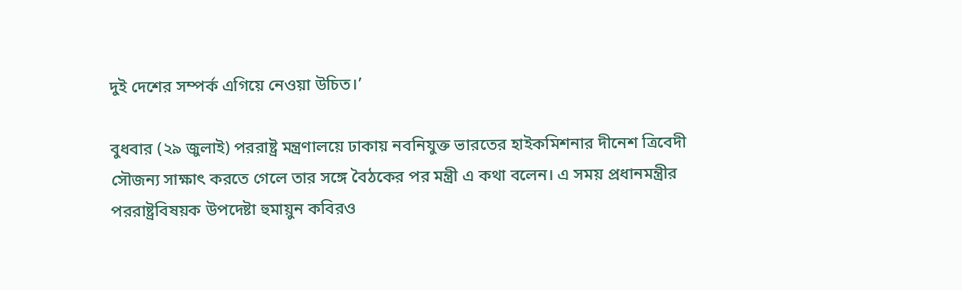দুই দেশের সম্পর্ক এগিয়ে নেওয়া উচিত।’

বুধবার (২৯ জুলাই) পররাষ্ট্র মন্ত্রণালয়ে ঢাকায় নবনিযুক্ত ভারতের হাইকমিশনার দীনেশ ত্রিবেদী সৌজন্য সাক্ষাৎ করতে গেলে তার সঙ্গে বৈঠকের পর মন্ত্রী এ কথা বলেন। এ সময় প্রধানমন্ত্রীর পররাষ্ট্রবিষয়ক উপদেষ্টা হুমায়ুন কবিরও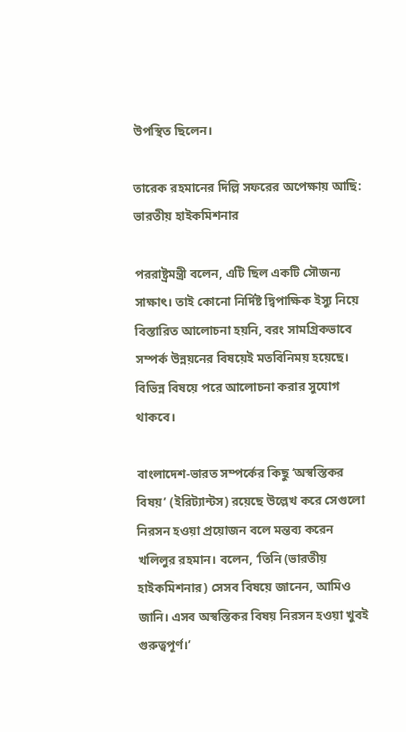উপস্থিত ছিলেন।

তারেক রহমানের দিল্লি সফরের অপেক্ষায় আছি: ভারতীয় হাইকমিশনার

পররাষ্ট্রমন্ত্রী বলেন, এটি ছিল একটি সৌজন্য সাক্ষাৎ। তাই কোনো নির্দিষ্ট দ্বিপাক্ষিক ইস্যু নিয়ে বিস্তারিত আলোচনা হয়নি, বরং সামগ্রিকভাবে সম্পর্ক উন্নয়নের বিষয়েই মতবিনিময় হয়েছে। বিভিন্ন বিষয়ে পরে আলোচনা করার সুযোগ থাকবে।

বাংলাদেশ-ভারত সম্পর্কের কিছু ‘অস্বস্তিকর বিষয়’ (ইরিট্যান্টস) রয়েছে উল্লেখ করে সেগুলো নিরসন হওয়া প্রয়োজন বলে মন্তব্য করেন খলিলুর রহমান। বলেন, ‘তিনি (ভারতীয় হাইকমিশনার) সেসব বিষয়ে জানেন, আমিও জানি। এসব অস্বস্তিকর বিষয় নিরসন হওয়া খুবই গুরুত্বপূর্ণ।’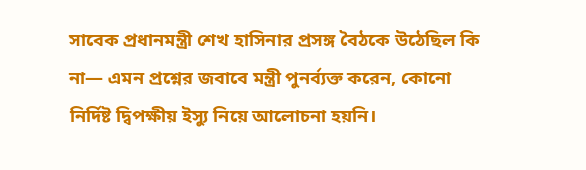সাবেক প্রধানমন্ত্রী শেখ হাসিনার প্রসঙ্গ বৈঠকে উঠেছিল কি না— এমন প্রশ্নের জবাবে মন্ত্রী পুনর্ব্যক্ত করেন, কোনো নির্দিষ্ট দ্বিপক্ষীয় ইস্যু নিয়ে আলোচনা হয়নি।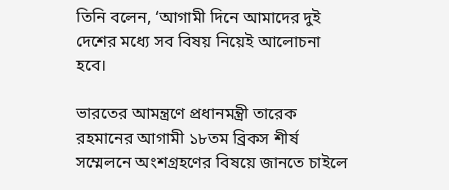তিনি বলেন, ‘আগামী দিনে আমাদের দুই দেশের মধ্যে সব বিষয় নিয়েই আলোচনা হবে।

ভারতের আমন্ত্রণে প্রধানমন্ত্রী তারেক রহমানের আগামী ১৮তম ব্রিকস শীর্ষ সম্মেলনে অংশগ্রহণের বিষয়ে জানতে চাইলে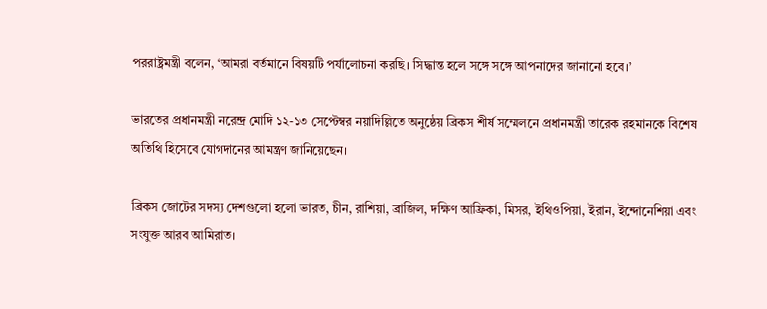পররাষ্ট্রমন্ত্রী বলেন, ‘আমরা বর্তমানে বিষয়টি পর্যালোচনা করছি। সিদ্ধান্ত হলে সঙ্গে সঙ্গে আপনাদের জানানো হবে।’

ভারতের প্রধানমন্ত্রী নরেন্দ্র মোদি ১২-১৩ সেপ্টেম্বর নয়াদিল্লিতে অনুষ্ঠেয় ব্রিকস শীর্ষ সম্মেলনে প্রধানমন্ত্রী তারেক রহমানকে বিশেষ অতিথি হিসেবে যোগদানের আমন্ত্রণ জানিয়েছেন।

ব্রিকস জোটের সদস্য দেশগুলো হলো ভারত, চীন, রাশিয়া, ব্রাজিল, দক্ষিণ আফ্রিকা, মিসর, ইথিওপিয়া, ইরান, ইন্দোনেশিয়া এবং সংযুক্ত আরব আমিরাত।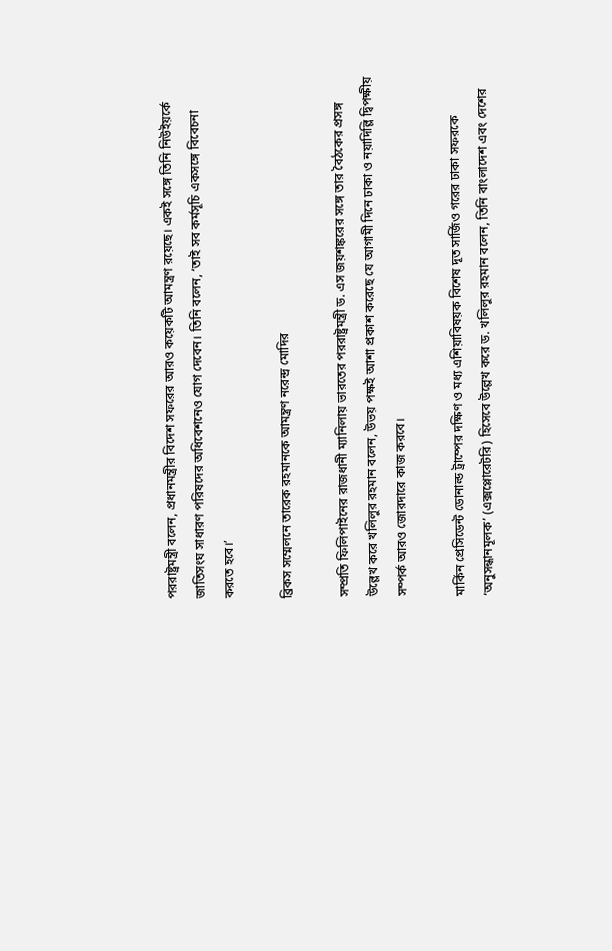পররাষ্ট্রমন্ত্রী বলেন, প্রধানমন্ত্রীর বিদেশ সফরের আরও কয়েকটি আমন্ত্রণ রয়েছে। একই সঙ্গে তিনি নিউইয়র্কে জাতিসংঘ সাধারণ পরিষদের অধিবেশনেও যোগ দেবেন। তিনি বলেন, ‘তাই সব কর্মসূচি একসঙ্গে বিবেচনা করতে হবে।’

ব্রিকস সম্মেলনে তারেক রহমানকে আমন্ত্রণ নরেন্দ্র মোদির

সম্প্রতি ফিলিপাইনের রাজধানী ম্যানিলায় ভারতের পররাষ্ট্রমন্ত্রী ড. এস জয়শঙ্করের সঙ্গে তার বৈঠকের প্রসঙ্গ উল্লেখ করে খলিলুর রহমান বলেন, উভয় পক্ষই আশা প্রকাশ করেছে যে আগামী দিনে ঢাকা ও নয়াদিল্লি দ্বিপক্ষীয় সম্পর্ক আরও জোরদারে কাজ করবে।

মার্কিন প্রেসিডেন্ট ডোনাল্ড ট্রাম্পের দক্ষিণ ও মধ্য এশিয়াবিষয়ক বিশেষ দূত সার্জিও গরের ঢাকা সফরকে ‘অনুসন্ধানমূলক’ (এক্সপ্লোরেটরি) হিসেবে উল্লেখ করে ড. খলিলুর রহমান বলেন, তিনি বাংলাদেশ এবং দেশের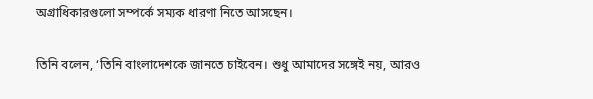অগ্রাধিকারগুলো সম্পর্কে সম্যক ধারণা নিতে আসছেন।

তিনি বলেন, ‘তিনি বাংলাদেশকে জানতে চাইবেন। শুধু আমাদের সঙ্গেই নয়, আরও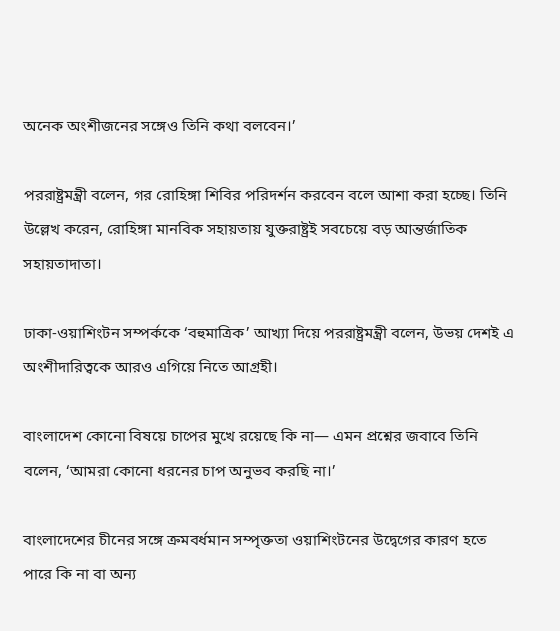অনেক অংশীজনের সঙ্গেও তিনি কথা বলবেন।’

পররাষ্ট্রমন্ত্রী বলেন, গর রোহিঙ্গা শিবির পরিদর্শন করবেন বলে আশা করা হচ্ছে। তিনি উল্লেখ করেন, রোহিঙ্গা মানবিক সহায়তায় যুক্তরাষ্ট্রই সবচেয়ে বড় আন্তর্জাতিক সহায়তাদাতা।

ঢাকা-ওয়াশিংটন সম্পর্ককে ‘বহুমাত্রিক’ আখ্যা দিয়ে পররাষ্ট্রমন্ত্রী বলেন, উভয় দেশই এ অংশীদারিত্বকে আরও এগিয়ে নিতে আগ্রহী।

বাংলাদেশ কোনো বিষয়ে চাপের মুখে রয়েছে কি না— এমন প্রশ্নের জবাবে তিনি বলেন, ‘আমরা কোনো ধরনের চাপ অনুভব করছি না।’

বাংলাদেশের চীনের সঙ্গে ক্রমবর্ধমান সম্পৃক্ততা ওয়াশিংটনের উদ্বেগের কারণ হতে পারে কি না বা অন্য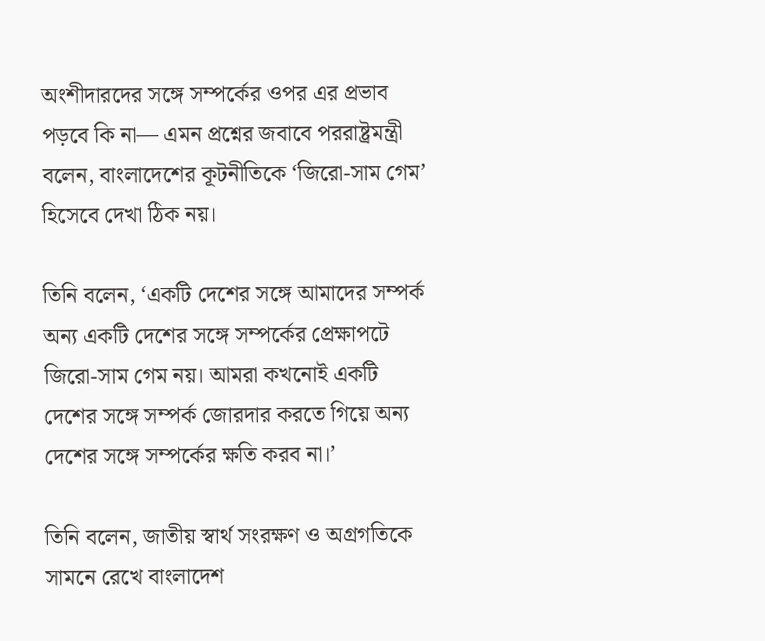অংশীদারদের সঙ্গে সম্পর্কের ওপর এর প্রভাব পড়বে কি না— এমন প্রশ্নের জবাবে পররাষ্ট্রমন্ত্রী বলেন, বাংলাদেশের কূটনীতিকে ‘জিরো-সাম গেম’ হিসেবে দেখা ঠিক নয়।

তিনি বলেন, ‘একটি দেশের সঙ্গে আমাদের সম্পর্ক অন্য একটি দেশের সঙ্গে সম্পর্কের প্রেক্ষাপটে জিরো-সাম গেম নয়। আমরা কখনোই একটি দেশের সঙ্গে সম্পর্ক জোরদার করতে গিয়ে অন্য দেশের সঙ্গে সম্পর্কের ক্ষতি করব না।’

তিনি বলেন, জাতীয় স্বার্থ সংরক্ষণ ও অগ্রগতিকে সামনে রেখে বাংলাদেশ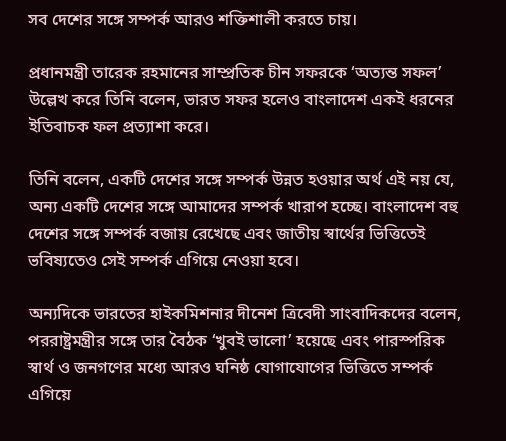সব দেশের সঙ্গে সম্পর্ক আরও শক্তিশালী করতে চায়।

প্রধানমন্ত্রী তারেক রহমানের সাম্প্রতিক চীন সফরকে ‘অত্যন্ত সফল’ উল্লেখ করে তিনি বলেন, ভারত সফর হলেও বাংলাদেশ একই ধরনের ইতিবাচক ফল প্রত্যাশা করে।

তিনি বলেন, একটি দেশের সঙ্গে সম্পর্ক উন্নত হওয়ার অর্থ এই নয় যে, অন্য একটি দেশের সঙ্গে আমাদের সম্পর্ক খারাপ হচ্ছে। বাংলাদেশ বহু দেশের সঙ্গে সম্পর্ক বজায় রেখেছে এবং জাতীয় স্বার্থের ভিত্তিতেই ভবিষ্যতেও সেই সম্পর্ক এগিয়ে নেওয়া হবে।

অন্যদিকে ভারতের হাইকমিশনার দীনেশ ত্রিবেদী সাংবাদিকদের বলেন, পররাষ্ট্রমন্ত্রীর সঙ্গে তার বৈঠক ‘খুবই ভালো’ হয়েছে এবং পারস্পরিক স্বার্থ ও জনগণের মধ্যে আরও ঘনিষ্ঠ যোগাযোগের ভিত্তিতে সম্পর্ক এগিয়ে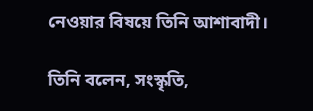নেওয়ার বিষয়ে তিনি আশাবাদী।

তিনি বলেন, সংস্কৃতি,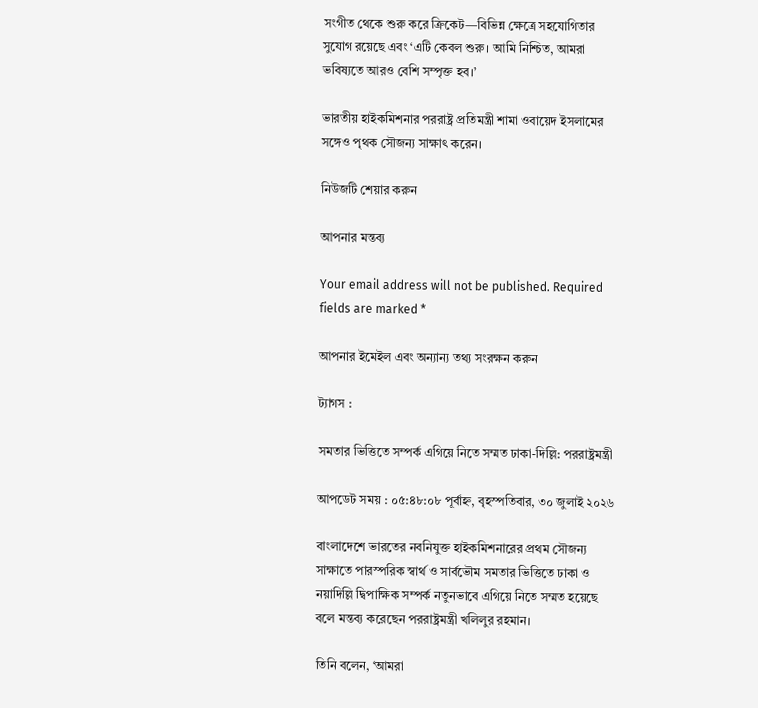সংগীত থেকে শুরু করে ক্রিকেট—বিভিন্ন ক্ষেত্রে সহযোগিতার সুযোগ রয়েছে এবং ‘এটি কেবল শুরু। আমি নিশ্চিত, আমরা ভবিষ্যতে আরও বেশি সম্পৃক্ত হব।’

ভারতীয় হাইকমিশনার পররাষ্ট্র প্রতিমন্ত্রী শামা ওবায়েদ ইসলামের সঙ্গেও পৃথক সৌজন্য সাক্ষাৎ করেন।

নিউজটি শেয়ার করুন

আপনার মন্তব্য

Your email address will not be published. Required fields are marked *

আপনার ইমেইল এবং অন্যান্য তথ্য সংরক্ষন করুন

ট্যাগস :

সমতার ভিত্তিতে সম্পর্ক এগিয়ে নিতে সম্মত ঢাকা-দিল্লি: পররাষ্ট্রমন্ত্রী

আপডেট সময় : ০৫:৪৮:০৮ পূর্বাহ্ন, বৃহস্পতিবার, ৩০ জুলাই ২০২৬

বাংলাদেশে ভারতের নবনিযুক্ত হাইকমিশনারের প্রথম সৌজন্য সাক্ষাতে পারস্পরিক স্বার্থ ও সার্বভৌম সমতার ভিত্তিতে ঢাকা ও নয়াদিল্লি দ্বিপাক্ষিক সম্পর্ক নতুনভাবে এগিয়ে নিতে সম্মত হয়েছে বলে মন্তব্য করেছেন পররাষ্ট্রমন্ত্রী খলিলুর রহমান।

তিনি বলেন, ‘আমরা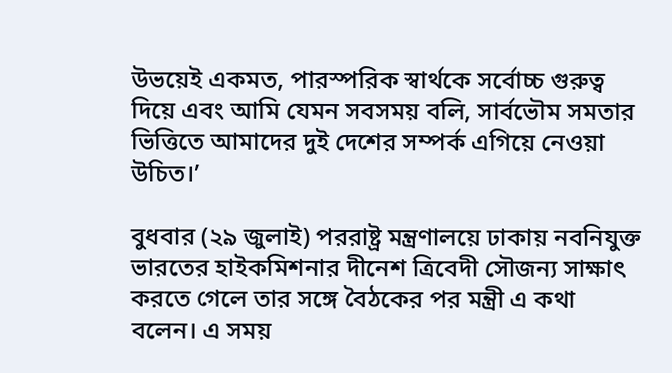উভয়েই একমত, পারস্পরিক স্বার্থকে সর্বোচ্চ গুরুত্ব দিয়ে এবং আমি যেমন সবসময় বলি, সার্বভৌম সমতার ভিত্তিতে আমাদের দুই দেশের সম্পর্ক এগিয়ে নেওয়া উচিত।’

বুধবার (২৯ জুলাই) পররাষ্ট্র মন্ত্রণালয়ে ঢাকায় নবনিযুক্ত ভারতের হাইকমিশনার দীনেশ ত্রিবেদী সৌজন্য সাক্ষাৎ করতে গেলে তার সঙ্গে বৈঠকের পর মন্ত্রী এ কথা বলেন। এ সময়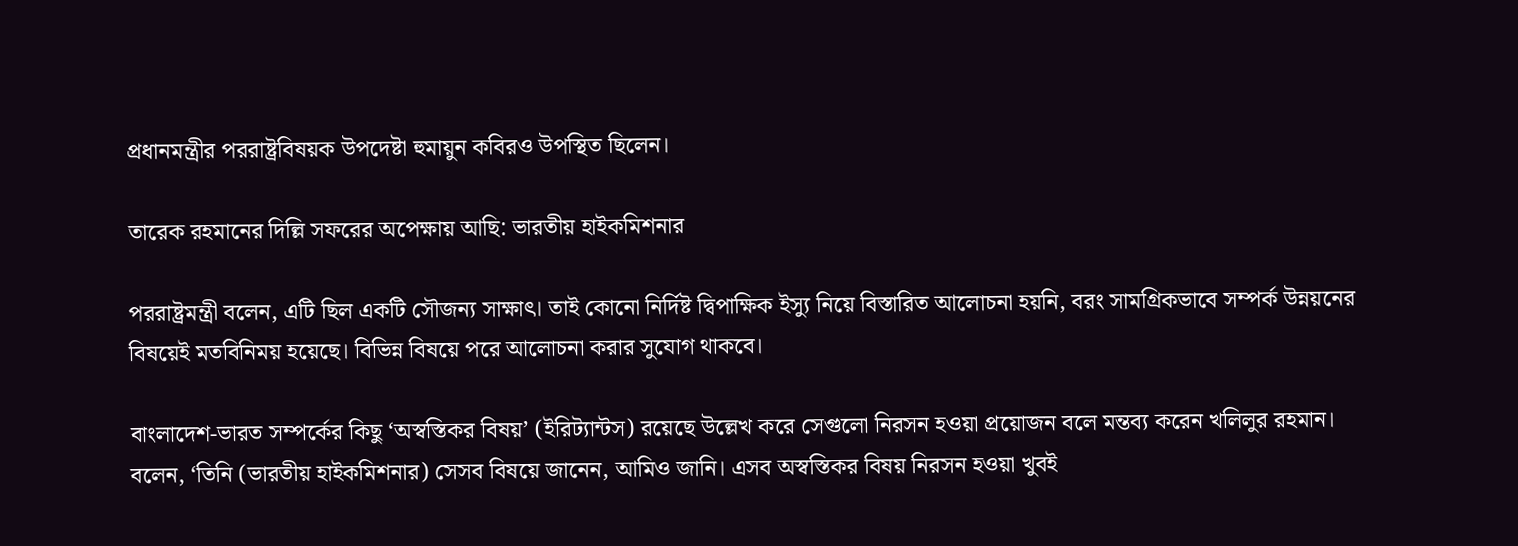প্রধানমন্ত্রীর পররাষ্ট্রবিষয়ক উপদেষ্টা হুমায়ুন কবিরও উপস্থিত ছিলেন।

তারেক রহমানের দিল্লি সফরের অপেক্ষায় আছি: ভারতীয় হাইকমিশনার

পররাষ্ট্রমন্ত্রী বলেন, এটি ছিল একটি সৌজন্য সাক্ষাৎ। তাই কোনো নির্দিষ্ট দ্বিপাক্ষিক ইস্যু নিয়ে বিস্তারিত আলোচনা হয়নি, বরং সামগ্রিকভাবে সম্পর্ক উন্নয়নের বিষয়েই মতবিনিময় হয়েছে। বিভিন্ন বিষয়ে পরে আলোচনা করার সুযোগ থাকবে।

বাংলাদেশ-ভারত সম্পর্কের কিছু ‘অস্বস্তিকর বিষয়’ (ইরিট্যান্টস) রয়েছে উল্লেখ করে সেগুলো নিরসন হওয়া প্রয়োজন বলে মন্তব্য করেন খলিলুর রহমান। বলেন, ‘তিনি (ভারতীয় হাইকমিশনার) সেসব বিষয়ে জানেন, আমিও জানি। এসব অস্বস্তিকর বিষয় নিরসন হওয়া খুবই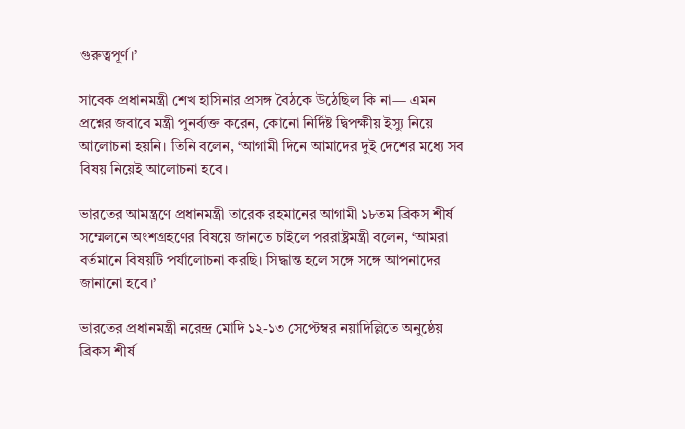গুরুত্বপূর্ণ।’

সাবেক প্রধানমন্ত্রী শেখ হাসিনার প্রসঙ্গ বৈঠকে উঠেছিল কি না— এমন প্রশ্নের জবাবে মন্ত্রী পুনর্ব্যক্ত করেন, কোনো নির্দিষ্ট দ্বিপক্ষীয় ইস্যু নিয়ে আলোচনা হয়নি। তিনি বলেন, ‘আগামী দিনে আমাদের দুই দেশের মধ্যে সব বিষয় নিয়েই আলোচনা হবে।

ভারতের আমন্ত্রণে প্রধানমন্ত্রী তারেক রহমানের আগামী ১৮তম ব্রিকস শীর্ষ সম্মেলনে অংশগ্রহণের বিষয়ে জানতে চাইলে পররাষ্ট্রমন্ত্রী বলেন, ‘আমরা বর্তমানে বিষয়টি পর্যালোচনা করছি। সিদ্ধান্ত হলে সঙ্গে সঙ্গে আপনাদের জানানো হবে।’

ভারতের প্রধানমন্ত্রী নরেন্দ্র মোদি ১২-১৩ সেপ্টেম্বর নয়াদিল্লিতে অনুষ্ঠেয় ব্রিকস শীর্ষ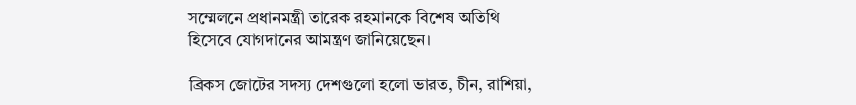সম্মেলনে প্রধানমন্ত্রী তারেক রহমানকে বিশেষ অতিথি হিসেবে যোগদানের আমন্ত্রণ জানিয়েছেন।

ব্রিকস জোটের সদস্য দেশগুলো হলো ভারত, চীন, রাশিয়া,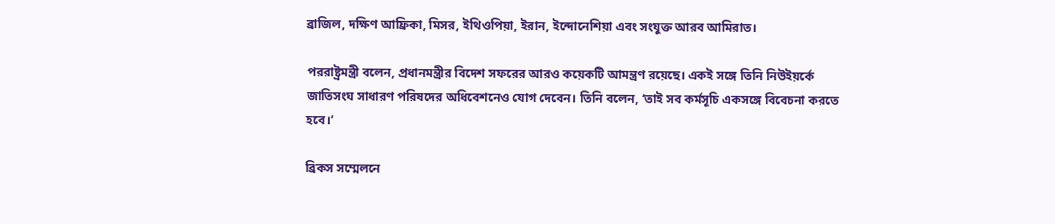ব্রাজিল, দক্ষিণ আফ্রিকা, মিসর, ইথিওপিয়া, ইরান, ইন্দোনেশিয়া এবং সংযুক্ত আরব আমিরাত।

পররাষ্ট্রমন্ত্রী বলেন, প্রধানমন্ত্রীর বিদেশ সফরের আরও কয়েকটি আমন্ত্রণ রয়েছে। একই সঙ্গে তিনি নিউইয়র্কে জাতিসংঘ সাধারণ পরিষদের অধিবেশনেও যোগ দেবেন। তিনি বলেন, ‘তাই সব কর্মসূচি একসঙ্গে বিবেচনা করতে হবে।’

ব্রিকস সম্মেলনে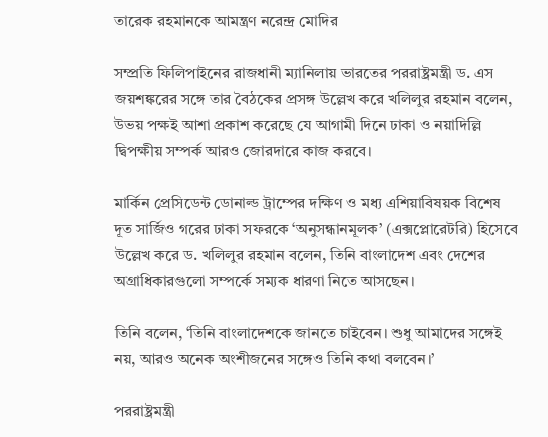তারেক রহমানকে আমন্ত্রণ নরেন্দ্র মোদির

সম্প্রতি ফিলিপাইনের রাজধানী ম্যানিলায় ভারতের পররাষ্ট্রমন্ত্রী ড. এস জয়শঙ্করের সঙ্গে তার বৈঠকের প্রসঙ্গ উল্লেখ করে খলিলুর রহমান বলেন, উভয় পক্ষই আশা প্রকাশ করেছে যে আগামী দিনে ঢাকা ও নয়াদিল্লি দ্বিপক্ষীয় সম্পর্ক আরও জোরদারে কাজ করবে।

মার্কিন প্রেসিডেন্ট ডোনাল্ড ট্রাম্পের দক্ষিণ ও মধ্য এশিয়াবিষয়ক বিশেষ দূত সার্জিও গরের ঢাকা সফরকে ‘অনুসন্ধানমূলক’ (এক্সপ্লোরেটরি) হিসেবে উল্লেখ করে ড. খলিলুর রহমান বলেন, তিনি বাংলাদেশ এবং দেশের অগ্রাধিকারগুলো সম্পর্কে সম্যক ধারণা নিতে আসছেন।

তিনি বলেন, ‘তিনি বাংলাদেশকে জানতে চাইবেন। শুধু আমাদের সঙ্গেই নয়, আরও অনেক অংশীজনের সঙ্গেও তিনি কথা বলবেন।’

পররাষ্ট্রমন্ত্রী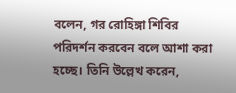বলেন, গর রোহিঙ্গা শিবির পরিদর্শন করবেন বলে আশা করা হচ্ছে। তিনি উল্লেখ করেন,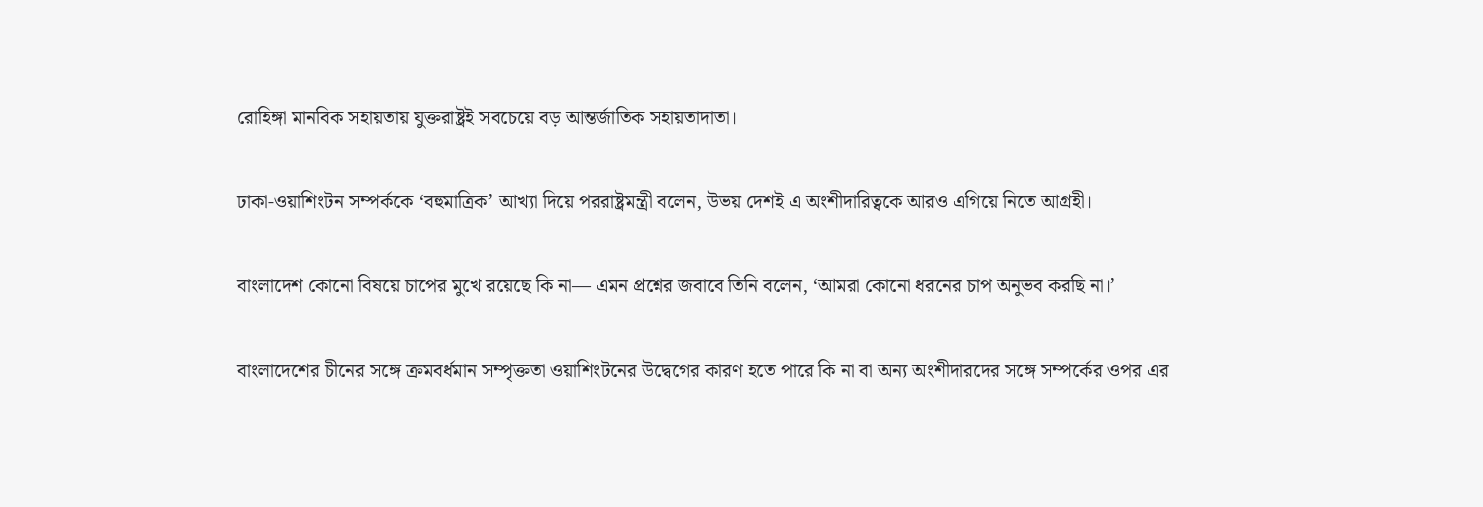রোহিঙ্গা মানবিক সহায়তায় যুক্তরাষ্ট্রই সবচেয়ে বড় আন্তর্জাতিক সহায়তাদাতা।

ঢাকা-ওয়াশিংটন সম্পর্ককে ‘বহুমাত্রিক’ আখ্যা দিয়ে পররাষ্ট্রমন্ত্রী বলেন, উভয় দেশই এ অংশীদারিত্বকে আরও এগিয়ে নিতে আগ্রহী।

বাংলাদেশ কোনো বিষয়ে চাপের মুখে রয়েছে কি না— এমন প্রশ্নের জবাবে তিনি বলেন, ‘আমরা কোনো ধরনের চাপ অনুভব করছি না।’

বাংলাদেশের চীনের সঙ্গে ক্রমবর্ধমান সম্পৃক্ততা ওয়াশিংটনের উদ্বেগের কারণ হতে পারে কি না বা অন্য অংশীদারদের সঙ্গে সম্পর্কের ওপর এর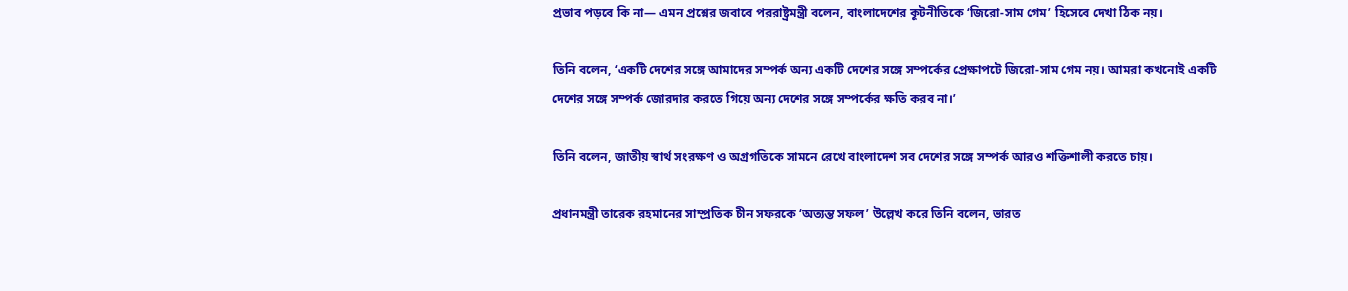প্রভাব পড়বে কি না— এমন প্রশ্নের জবাবে পররাষ্ট্রমন্ত্রী বলেন, বাংলাদেশের কূটনীতিকে ‘জিরো-সাম গেম’ হিসেবে দেখা ঠিক নয়।

তিনি বলেন, ‘একটি দেশের সঙ্গে আমাদের সম্পর্ক অন্য একটি দেশের সঙ্গে সম্পর্কের প্রেক্ষাপটে জিরো-সাম গেম নয়। আমরা কখনোই একটি দেশের সঙ্গে সম্পর্ক জোরদার করতে গিয়ে অন্য দেশের সঙ্গে সম্পর্কের ক্ষতি করব না।’

তিনি বলেন, জাতীয় স্বার্থ সংরক্ষণ ও অগ্রগতিকে সামনে রেখে বাংলাদেশ সব দেশের সঙ্গে সম্পর্ক আরও শক্তিশালী করতে চায়।

প্রধানমন্ত্রী তারেক রহমানের সাম্প্রতিক চীন সফরকে ‘অত্যন্ত সফল’ উল্লেখ করে তিনি বলেন, ভারত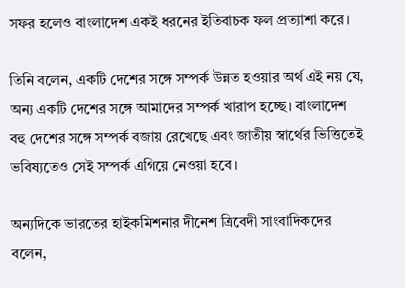সফর হলেও বাংলাদেশ একই ধরনের ইতিবাচক ফল প্রত্যাশা করে।

তিনি বলেন, একটি দেশের সঙ্গে সম্পর্ক উন্নত হওয়ার অর্থ এই নয় যে, অন্য একটি দেশের সঙ্গে আমাদের সম্পর্ক খারাপ হচ্ছে। বাংলাদেশ বহু দেশের সঙ্গে সম্পর্ক বজায় রেখেছে এবং জাতীয় স্বার্থের ভিত্তিতেই ভবিষ্যতেও সেই সম্পর্ক এগিয়ে নেওয়া হবে।

অন্যদিকে ভারতের হাইকমিশনার দীনেশ ত্রিবেদী সাংবাদিকদের বলেন,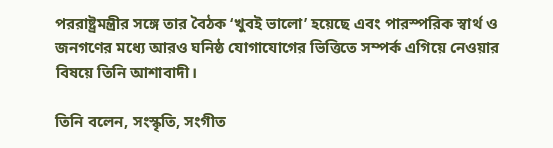পররাষ্ট্রমন্ত্রীর সঙ্গে তার বৈঠক ‘খুবই ভালো’ হয়েছে এবং পারস্পরিক স্বার্থ ও জনগণের মধ্যে আরও ঘনিষ্ঠ যোগাযোগের ভিত্তিতে সম্পর্ক এগিয়ে নেওয়ার বিষয়ে তিনি আশাবাদী।

তিনি বলেন, সংস্কৃতি, সংগীত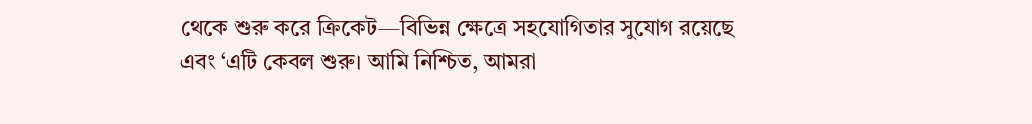থেকে শুরু করে ক্রিকেট—বিভিন্ন ক্ষেত্রে সহযোগিতার সুযোগ রয়েছে এবং ‘এটি কেবল শুরু। আমি নিশ্চিত, আমরা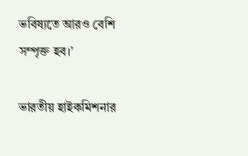ভবিষ্যতে আরও বেশি সম্পৃক্ত হব।’

ভারতীয় হাইকমিশনার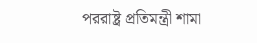পররাষ্ট্র প্রতিমন্ত্রী শামা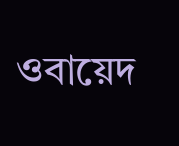ওবায়েদ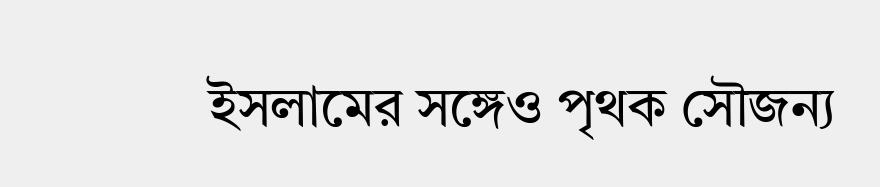ইসলামের সঙ্গেও পৃথক সৌজন্য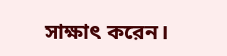সাক্ষাৎ করেন।